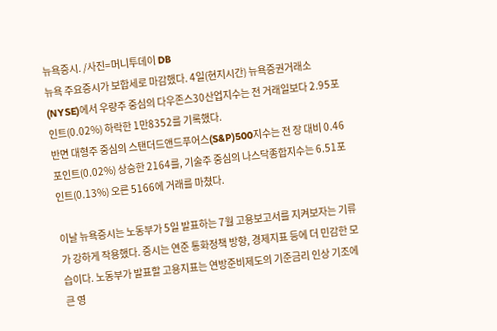뉴욕증시. /사진=머니투데이 DB
뉴욕 주요증시가 보합세로 마감했다. 4일(현지시간) 뉴욕증권거래소(NYSE)에서 우량주 중심의 다우존스30산업지수는 전 거래일보다 2.95포인트(0.02%) 하락한 1만8352를 기록했다.
반면 대형주 중심의 스탠더드앤드푸어스(S&P)500지수는 전 장 대비 0.46포인트(0.02%) 상승한 2164를, 기술주 중심의 나스닥종합지수는 6.51포인트(0.13%) 오른 5166에 거래를 마쳤다.

이날 뉴욕증시는 노동부가 5일 발표하는 7월 고용보고서를 지켜보자는 기류가 강하게 작용했다. 증시는 연준 통화정책 방향, 경제지표 등에 더 민감한 모습이다. 노동부가 발표할 고용지표는 연방준비제도의 기준금리 인상 기조에 큰 영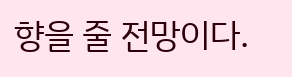향을 줄 전망이다.